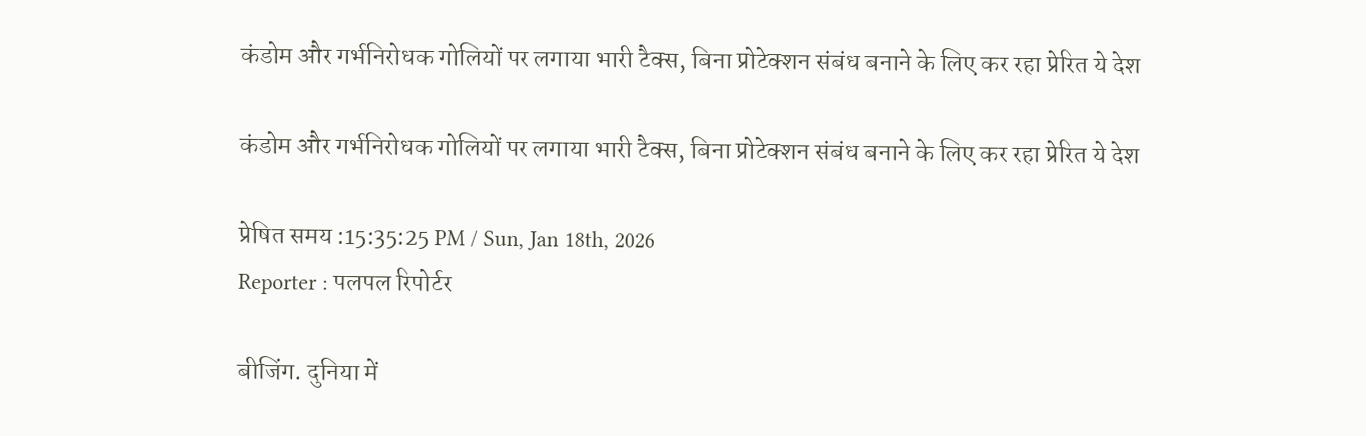कंडोम और गर्भनिरोधक गोलियों पर लगाया भारी टैक्स, बिना प्रोटेक्शन संबंध बनाने के लिए कर रहा प्रेरित ये देश

कंडोम और गर्भनिरोधक गोलियों पर लगाया भारी टैक्स, बिना प्रोटेक्शन संबंध बनाने के लिए कर रहा प्रेरित ये देश

प्रेषित समय :15:35:25 PM / Sun, Jan 18th, 2026
Reporter : पलपल रिपोर्टर

बीजिंग. दुनिया में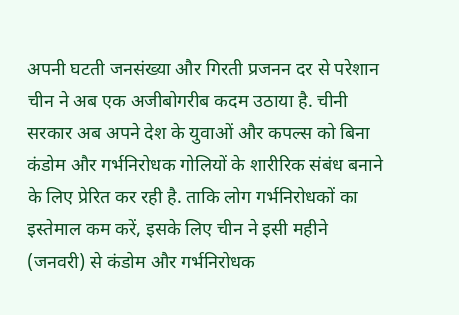अपनी घटती जनसंख्या और गिरती प्रजनन दर से परेशान चीन ने अब एक अजीबोगरीब कदम उठाया है. चीनी सरकार अब अपने देश के युवाओं और कपल्स को बिना कंडोम और गर्भनिरोधक गोलियों के शारीरिक संबंध बनाने के लिए प्रेरित कर रही है. ताकि लोग गर्भनिरोधकों का इस्तेमाल कम करें, इसके लिए चीन ने इसी महीने (जनवरी) से कंडोम और गर्भनिरोधक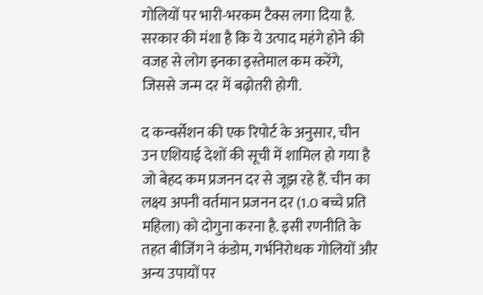गोलियों पर भारी-भरकम टैक्स लगा दिया है. सरकार की मंशा है कि ये उत्पाद महंगे होने की वजह से लोग इनका इस्तेमाल कम करेंगे, जिससे जन्म दर में बढ़ोतरी होगी.

द कन्वर्सेशन की एक रिपोर्ट के अनुसार, चीन उन एशियाई देशों की सूची में शामिल हो गया है जो बेहद कम प्रजनन दर से जूझ रहे हैं. चीन का लक्ष्य अपनी वर्तमान प्रजनन दर (1.0 बच्चे प्रति महिला) को दोगुना करना है. इसी रणनीति के तहत बीजिंग ने कंडोम, गर्भनिरोधक गोलियों और अन्य उपायों पर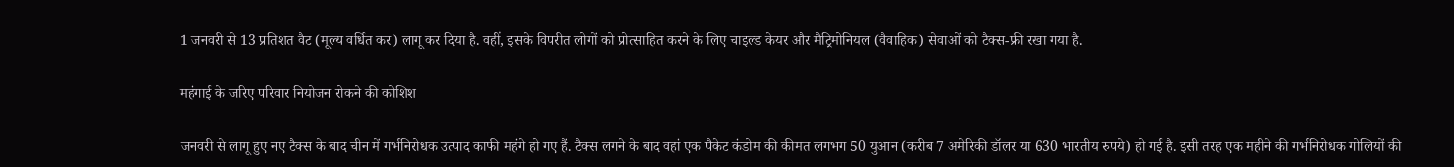1 जनवरी से 13 प्रतिशत वैट (मूल्य वर्धित कर) लागू कर दिया है. वहीं, इसके विपरीत लोगों को प्रोत्साहित करने के लिए चाइल्ड केयर और मैट्रिमोनियल (वैवाहिक) सेवाओं को टैक्स-फ्री रखा गया है.

महंगाई के जरिए परिवार नियोजन रोकने की कोशिश

जनवरी से लागू हुए नए टैक्स के बाद चीन में गर्भनिरोधक उत्पाद काफी महंगे हो गए हैं. टैक्स लगने के बाद वहां एक पैकेट कंडोम की कीमत लगभग 50 युआन (करीब 7 अमेरिकी डॉलर या 630 भारतीय रुपये) हो गई है. इसी तरह एक महीने की गर्भनिरोधक गोलियों की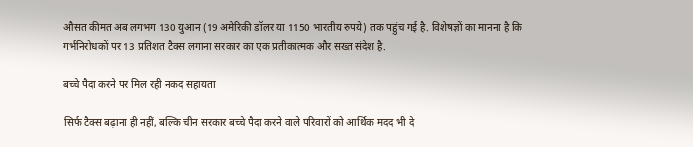औसत कीमत अब लगभग 130 युआन (19 अमेरिकी डॉलर या 1150 भारतीय रुपये) तक पहुंच गई है. विशेषज्ञों का मानना है कि गर्भनिरोधकों पर 13 प्रतिशत टैक्स लगाना सरकार का एक प्रतीकात्मक और सख्त संदेश है.

बच्चे पैदा करने पर मिल रही नकद सहायता

सिर्फ टैक्स बढ़ाना ही नहीं, बल्कि चीन सरकार बच्चे पैदा करने वाले परिवारों को आर्थिक मदद भी दे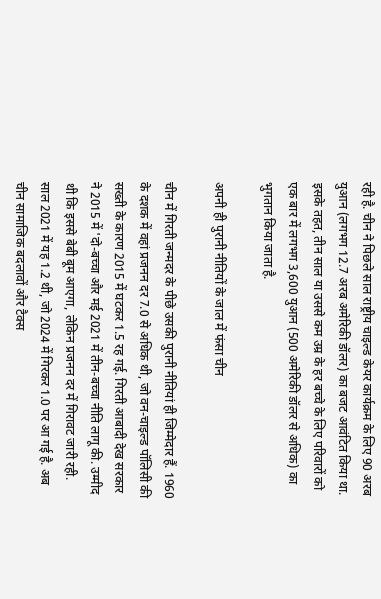रही है. चीन ने पिछले साल राष्ट्रीय चाइल्ड केयर कार्यक्रम के लिए 90 अरब युआन (लगभग 12.7 अरब अमेरिकी डॉलर) का बजट आवंटित किया था. इसके तहत, तीन साल या उससे कम उम्र के हर बच्चे के लिए परिवारों को एक बार में लगभग 3,600 युआन (500 अमेरिकी डॉलर से अधिक) का भुगतान किया जाता है.

अपनी ही पुरानी नीतियों के जाल में फंसा चीन

चीन में गिरती जन्मदर के पीछे उसकी पुरानी नीतियां ही जिम्मेदार हैं. 1960 के दशक में वहां प्रजनन दर 7.0 से अधिक थी, जो वन-चाइल्ड पॉलिसी की सख्ती के कारण 2015 में घटकर 1.5 रह गई. गिरती आबादी देख सरकार ने 2015 में 'दो-बच्चा और मई 2021 में तीन-बच्चा नीति लागू की. उम्मीद थी कि इससे बेबी बूम आएगा, लेकिन प्रजनन दर में गिरावट जारी रही. साल 2021 में यह 1.2 थी, जो 2024 में गिरकर 1.0 पर आ गई है. अब चीन सामाजिक बदलावों और टैक्स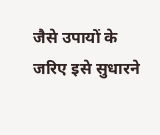जैसे उपायों के जरिए इसे सुधारने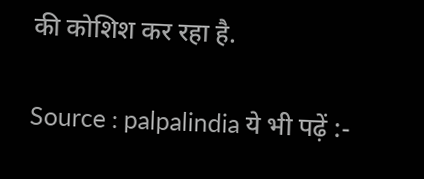की कोशिश कर रहा है.

Source : palpalindia ये भी पढ़ें :-